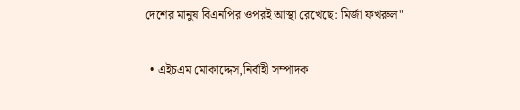দেশের মানুষ বিএনপির ওপরই আস্থা রেখেছে: মির্জা ফখরুল"

  • এইচএম মোকাদ্দেস,নির্বাহী সম্পাদক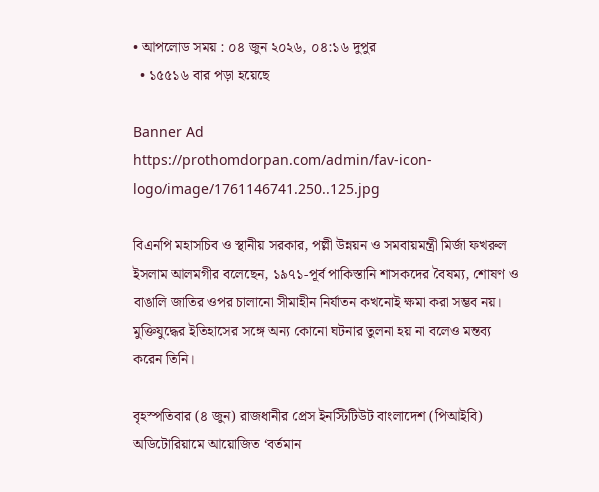• আপলোড সময় : ০৪ জুন ২০২৬, ০৪:১৬ দুপুর
  • ১৫৫১৬ বার পড়া হয়েছে

Banner Ad
https://prothomdorpan.com/admin/fav-icon-logo/image/1761146741.250..125.jpg

বিএনপি মহাসচিব ও স্থানীয় সরকার, পল্লী উন্নয়ন ও সমবায়মন্ত্রী মির্জা ফখরুল ইসলাম আলমগীর বলেছেন, ১৯৭১-পূর্ব পাকিস্তানি শাসকদের বৈষম্য, শোষণ ও বাঙালি জাতির ওপর চালানো সীমাহীন নির্যাতন কখনোই ক্ষমা করা সম্ভব নয়। মুক্তিযুদ্ধের ইতিহাসের সঙ্গে অন্য কোনো ঘটনার তুলনা হয় না বলেও মন্তব্য করেন তিনি।

বৃহস্পতিবার (৪ জুন) রাজধানীর প্রেস ইনস্টিটিউট বাংলাদেশ (পিআইবি) অডিটোরিয়ামে আয়োজিত ‘বর্তমান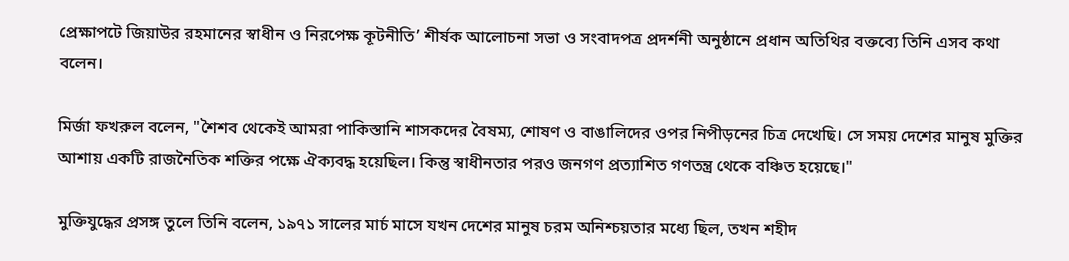প্রেক্ষাপটে জিয়াউর রহমানের স্বাধীন ও নিরপেক্ষ কূটনীতি’ শীর্ষক আলোচনা সভা ও সংবাদপত্র প্রদর্শনী অনুষ্ঠানে প্রধান অতিথির বক্তব্যে তিনি এসব কথা বলেন।

মির্জা ফখরুল বলেন, "শৈশব থেকেই আমরা পাকিস্তানি শাসকদের বৈষম্য, শোষণ ও বাঙালিদের ওপর নিপীড়নের চিত্র দেখেছি। সে সময় দেশের মানুষ মুক্তির আশায় একটি রাজনৈতিক শক্তির পক্ষে ঐক্যবদ্ধ হয়েছিল। কিন্তু স্বাধীনতার পরও জনগণ প্রত্যাশিত গণতন্ত্র থেকে বঞ্চিত হয়েছে।"

মুক্তিযুদ্ধের প্রসঙ্গ তুলে তিনি বলেন, ১৯৭১ সালের মার্চ মাসে যখন দেশের মানুষ চরম অনিশ্চয়তার মধ্যে ছিল, তখন শহীদ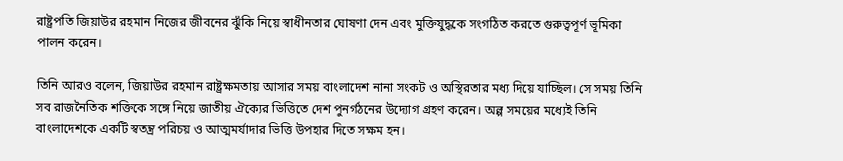রাষ্ট্রপতি জিয়াউর রহমান নিজের জীবনের ঝুঁকি নিয়ে স্বাধীনতার ঘোষণা দেন এবং মুক্তিযুদ্ধকে সংগঠিত করতে গুরুত্বপূর্ণ ভূমিকা পালন করেন।

তিনি আরও বলেন, জিয়াউর রহমান রাষ্ট্রক্ষমতায় আসার সময় বাংলাদেশ নানা সংকট ও অস্থিরতার মধ্য দিয়ে যাচ্ছিল। সে সময় তিনি সব রাজনৈতিক শক্তিকে সঙ্গে নিয়ে জাতীয় ঐক্যের ভিত্তিতে দেশ পুনর্গঠনের উদ্যোগ গ্রহণ করেন। অল্প সময়ের মধ্যেই তিনি বাংলাদেশকে একটি স্বতন্ত্র পরিচয় ও আত্মমর্যাদার ভিত্তি উপহার দিতে সক্ষম হন।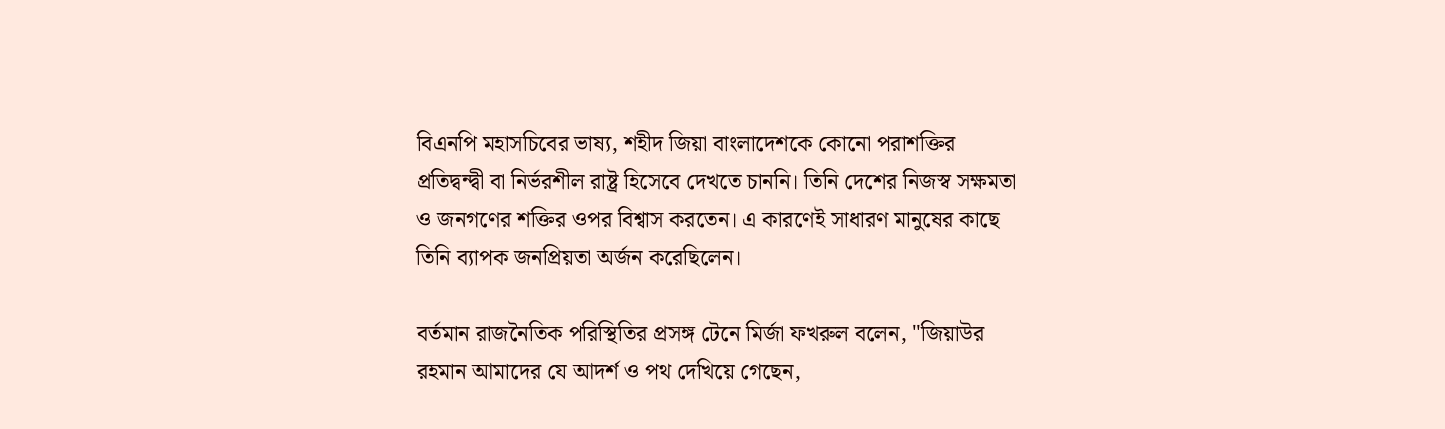বিএনপি মহাসচিবের ভাষ্য, শহীদ জিয়া বাংলাদেশকে কোনো পরাশক্তির প্রতিদ্বন্দ্বী বা নির্ভরশীল রাষ্ট্র হিসেবে দেখতে চাননি। তিনি দেশের নিজস্ব সক্ষমতা ও জনগণের শক্তির ওপর বিশ্বাস করতেন। এ কারণেই সাধারণ মানুষের কাছে তিনি ব্যাপক জনপ্রিয়তা অর্জন করেছিলেন।

বর্তমান রাজনৈতিক পরিস্থিতির প্রসঙ্গ টেনে মির্জা ফখরুল বলেন, "জিয়াউর রহমান আমাদের যে আদর্শ ও পথ দেখিয়ে গেছেন,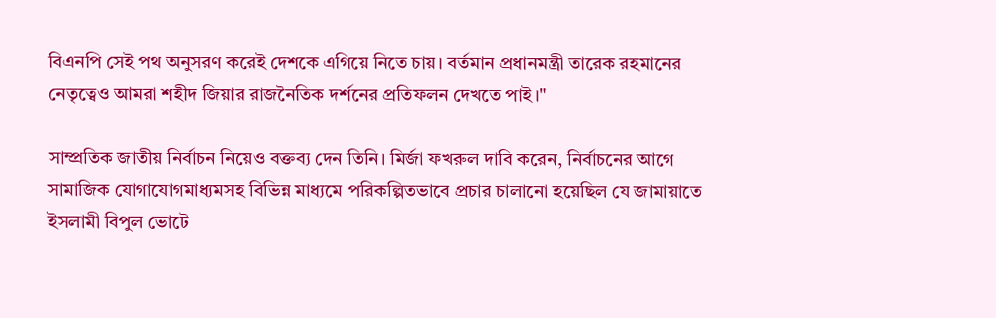বিএনপি সেই পথ অনুসরণ করেই দেশকে এগিয়ে নিতে চায়। বর্তমান প্রধানমন্ত্রী তারেক রহমানের নেতৃত্বেও আমরা শহীদ জিয়ার রাজনৈতিক দর্শনের প্রতিফলন দেখতে পাই।"

সাম্প্রতিক জাতীয় নির্বাচন নিয়েও বক্তব্য দেন তিনি। মির্জা ফখরুল দাবি করেন, নির্বাচনের আগে সামাজিক যোগাযোগমাধ্যমসহ বিভিন্ন মাধ্যমে পরিকল্পিতভাবে প্রচার চালানো হয়েছিল যে জামায়াতে ইসলামী বিপুল ভোটে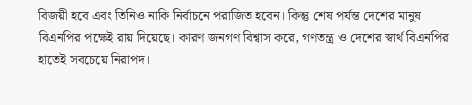বিজয়ী হবে এবং তিনিও নাকি নির্বাচনে পরাজিত হবেন। কিন্তু শেষ পর্যন্ত দেশের মানুষ বিএনপির পক্ষেই রায় দিয়েছে। কারণ জনগণ বিশ্বাস করে, গণতন্ত্র ও দেশের স্বার্থ বিএনপির হাতেই সবচেয়ে নিরাপদ।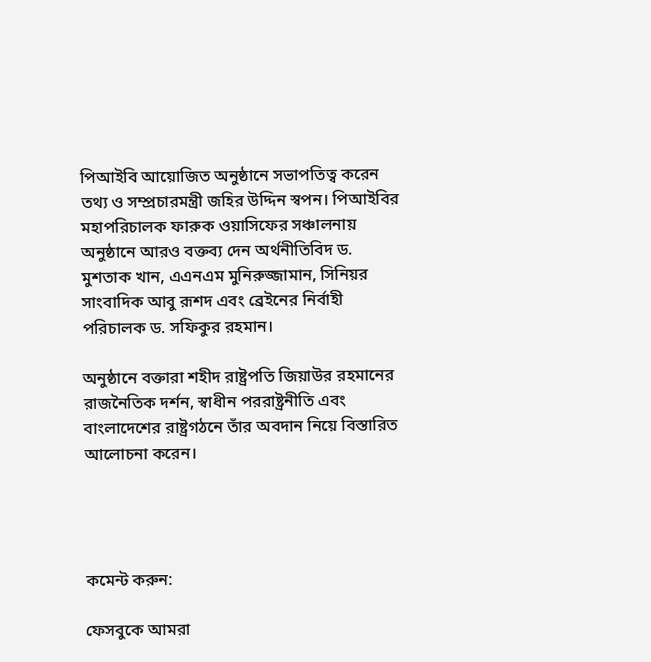পিআইবি আয়োজিত অনুষ্ঠানে সভাপতিত্ব করেন তথ্য ও সম্প্রচারমন্ত্রী জহির উদ্দিন স্বপন। পিআইবির মহাপরিচালক ফারুক ওয়াসিফের সঞ্চালনায় অনুষ্ঠানে আরও বক্তব্য দেন অর্থনীতিবিদ ড. মুশতাক খান, এএনএম মুনিরুজ্জামান, সিনিয়র সাংবাদিক আবু রূশদ এবং ব্রেইনের নির্বাহী পরিচালক ড. সফিকুর রহমান।

অনুষ্ঠানে বক্তারা শহীদ রাষ্ট্রপতি জিয়াউর রহমানের রাজনৈতিক দর্শন, স্বাধীন পররাষ্ট্রনীতি এবং বাংলাদেশের রাষ্ট্রগঠনে তাঁর অবদান নিয়ে বিস্তারিত আলোচনা করেন।




কমেন্ট করুন:

ফেসবুকে আমরা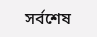সর্বশেষ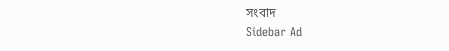সংবাদ
Sidebar Ad